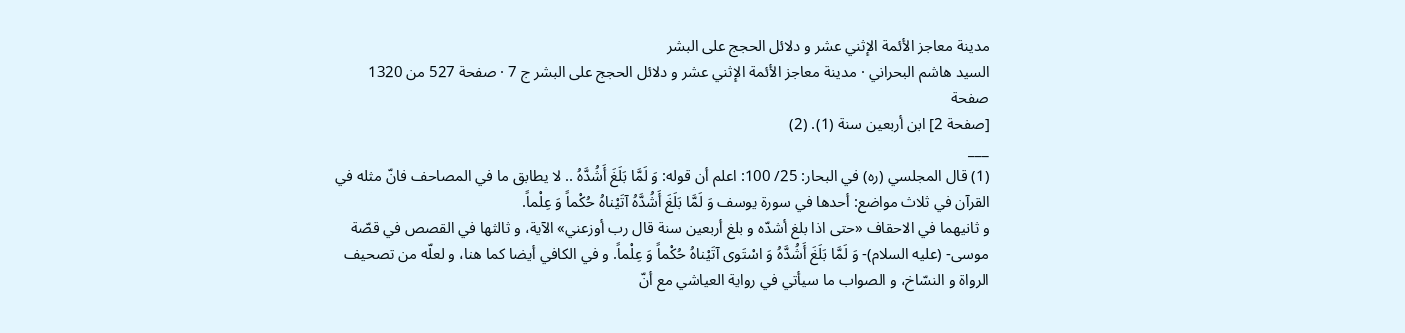مدينة معاجز الأئمة الإثني عشر و دلائل الحجج على البشر
السيد هاشم البحراني · مدينة معاجز الأئمة الإثني عشر و دلائل الحجج على البشر ج 7 · صفحة 527 من 1320
صفحة
[صفحة 2] ابن أربعين سنة (1). (2)
___
(1) قال المجلسي (ره) في البحار: 25/ 100: اعلم أن قوله: وَ لَمَّا بَلَغَ أَشُدَّهُ .. لا يطابق ما في المصاحف فانّ مثله في القرآن في ثلاث مواضع: أحدها في سورة يوسف وَ لَمَّا بَلَغَ أَشُدَّهُ آتَيْناهُ حُكْماً وَ عِلْماً.
و ثانيهما في الاحقاف «حتى اذا بلغ أشدّه و بلغ أربعين سنة قال رب أوزعني» الآية، و ثالثها في القصص في قصّة موسى- (عليه السلام)- وَ لَمَّا بَلَغَ أَشُدَّهُ وَ اسْتَوى آتَيْناهُ حُكْماً وَ عِلْماً. و في الكافي أيضا كما هنا، و لعلّه من تصحيف الرواة و النسّاخ، و الصواب ما سيأتي في رواية العياشي مع أنّ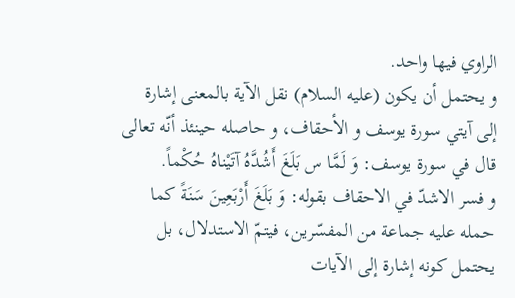الراوي فيها واحد.
و يحتمل أن يكون (عليه السلام) نقل الآية بالمعنى إشارة إلى آيتي سورة يوسف و الأحقاف، و حاصله حينئذ أنّه تعالى قال في سورة يوسف: وَ لَمَّا س بَلَغَ أَشُدَّهُ آتَيْناهُ حُكْماً.
و فسر الاشدّ في الاحقاف بقوله: وَ بَلَغَ أَرْبَعِينَ سَنَةً كما حمله عليه جماعة من المفسّرين، فيتمّ الاستدلال، بل يحتمل كونه إشارة إلى الآيات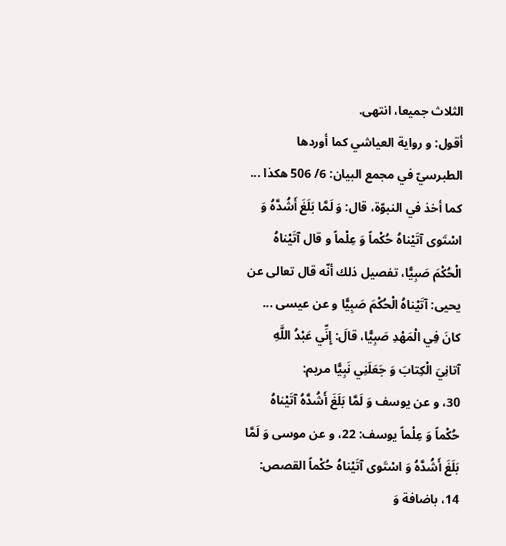الثلاث جميعا، انتهى.
أقول: و رواية العياشي كما أوردها الطبرسيّ في مجمع البيان: 6/ 506 هكذا ... كما أخذ في النبوّة، قال: وَ لَمَّا بَلَغَ أَشُدَّهُ وَ اسْتَوى آتَيْناهُ حُكْماً وَ عِلْماً و قال آتَيْناهُ الْحُكْمَ صَبِيًّا، تفصيل ذلك أنّه قال تعالى عن يحيى: آتَيْناهُ الْحُكْمَ صَبِيًّا و عن عيسى ... كانَ فِي الْمَهْدِ صَبِيًّا، قالَ: إِنِّي عَبْدُ اللَّهِ آتانِيَ الْكِتابَ وَ جَعَلَنِي نَبِيًّا مريم:
30، و عن يوسف وَ لَمَّا بَلَغَ أَشُدَّهُ آتَيْناهُ حُكْماً وَ عِلْماً يوسف: 22، و عن موسى وَ لَمَّا بَلَغَ أَشُدَّهُ وَ اسْتَوى آتَيْناهُ حُكْماً القصص: 14، باضافة وَ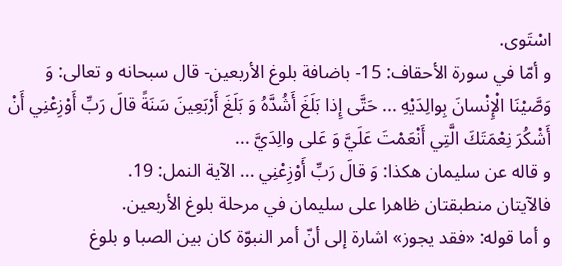اسْتَوى.
و أمّا في سورة الأحقاف: 15- باضافة بلوغ الأربعين- قال سبحانه و تعالى: وَ وَصَّيْنَا الْإِنْسانَ بِوالِدَيْهِ ... حَتَّى إِذا بَلَغَ أَشُدَّهُ وَ بَلَغَ أَرْبَعِينَ سَنَةً قالَ رَبِّ أَوْزِعْنِي أَنْ أَشْكُرَ نِعْمَتَكَ الَّتِي أَنْعَمْتَ عَلَيَّ وَ عَلى والِدَيَّ ...
و قاله عن سليمان هكذا: وَ قالَ رَبِّ أَوْزِعْنِي ... الآية النمل: 19.
فالآيتان منطبقتان ظاهرا على سليمان في مرحلة بلوغ الأربعين.
و أما قوله: «فقد يجوز» اشارة إلى أنّ أمر النبوّة كان بين الصبا و بلوغ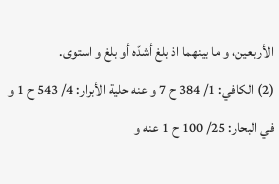الأربعين، و ما بينهما اذ بلغ أشدّه أو بلغ و استوى.
(2) الكافي: 1/ 384 ح 7 و عنه حلية الأبرار: 4/ 543 ح 1 و في البحار: 25/ 100 ح 1 عنه و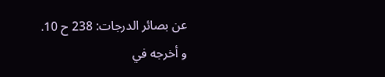عن بصائر الدرجات: 238 ح 10.
و أخرجه في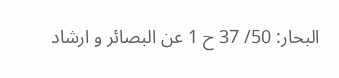البحار: 50/ 37 ح 1 عن البصائر و ارشاد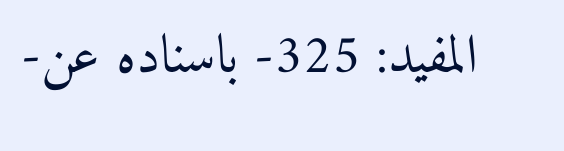المفيد: 325- باسناده عن-